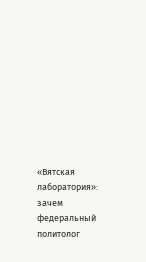«Вятская лаборатория»: зачем федеральный политолог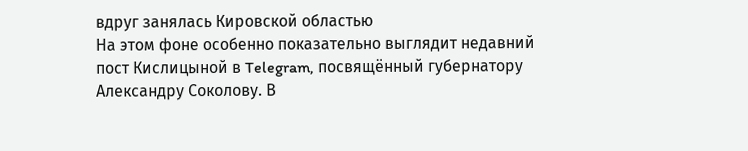вдруг занялась Кировской областью
На этом фоне особенно показательно выглядит недавний пост Кислицыной в Telegram, посвящённый губернатору Александру Соколову. В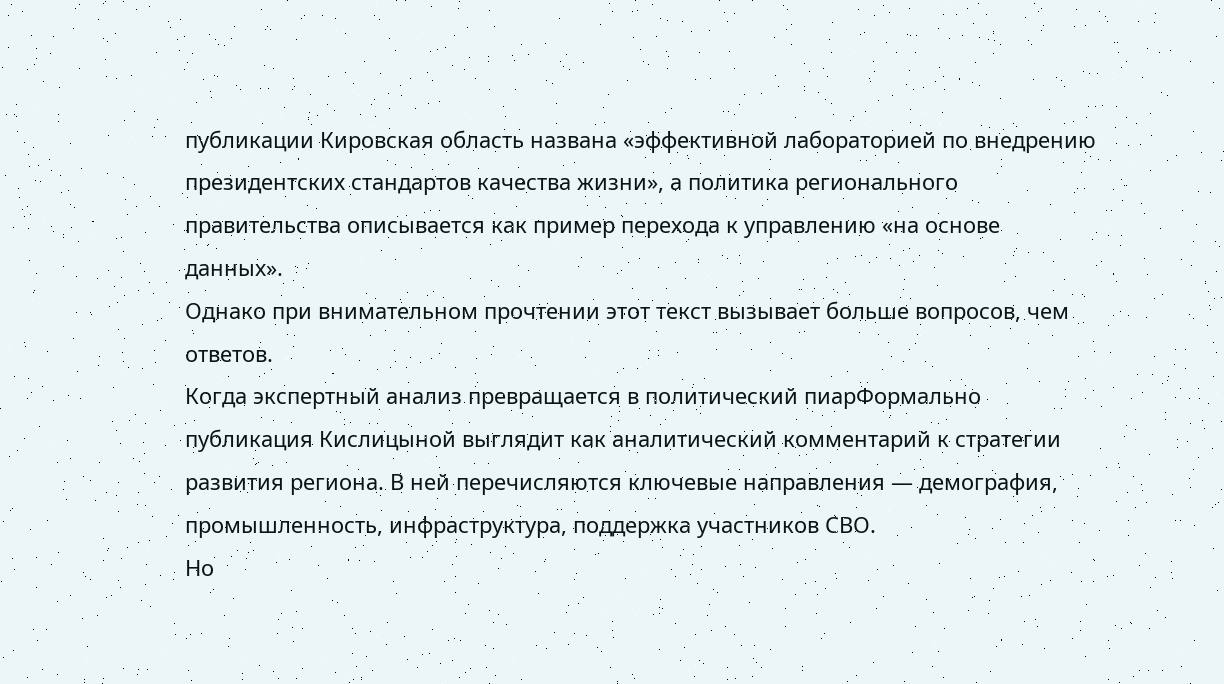публикации Кировская область названа «эффективной лабораторией по внедрению президентских стандартов качества жизни», а политика регионального правительства описывается как пример перехода к управлению «на основе данных».
Однако при внимательном прочтении этот текст вызывает больше вопросов, чем ответов.
Когда экспертный анализ превращается в политический пиарФормально публикация Кислицыной выглядит как аналитический комментарий к стратегии развития региона. В ней перечисляются ключевые направления — демография, промышленность, инфраструктура, поддержка участников СВО.
Но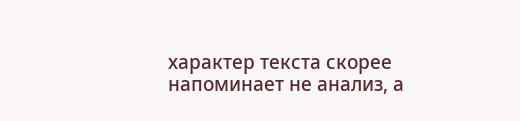характер текста скорее напоминает не анализ, а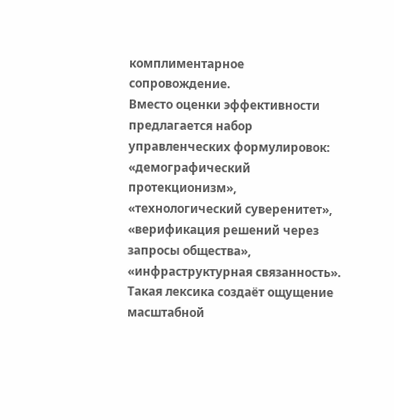комплиментарное сопровождение.
Вместо оценки эффективности предлагается набор управленческих формулировок: «демографический протекционизм», «технологический суверенитет», «верификация решений через запросы общества», «инфраструктурная связанность».
Такая лексика создаёт ощущение масштабной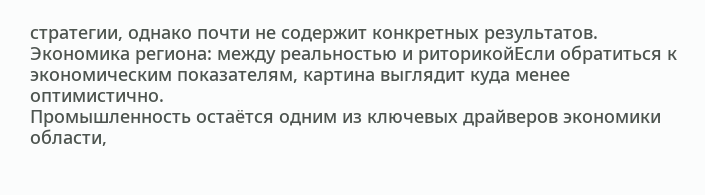стратегии, однако почти не содержит конкретных результатов.
Экономика региона: между реальностью и риторикойЕсли обратиться к экономическим показателям, картина выглядит куда менее оптимистично.
Промышленность остаётся одним из ключевых драйверов экономики области,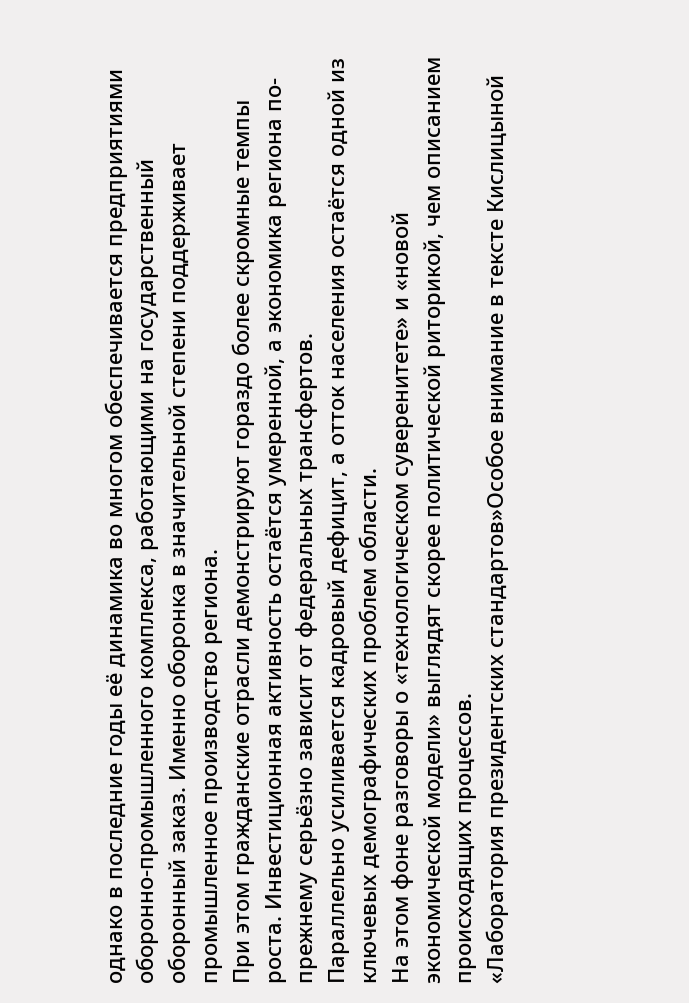однако в последние годы её динамика во многом обеспечивается предприятиями оборонно-промышленного комплекса, работающими на государственный оборонный заказ. Именно оборонка в значительной степени поддерживает промышленное производство региона.
При этом гражданские отрасли демонстрируют гораздо более скромные темпы роста. Инвестиционная активность остаётся умеренной, а экономика региона по-прежнему серьёзно зависит от федеральных трансфертов.
Параллельно усиливается кадровый дефицит, а отток населения остаётся одной из ключевых демографических проблем области.
На этом фоне разговоры о «технологическом суверенитете» и «новой экономической модели» выглядят скорее политической риторикой, чем описанием происходящих процессов.
«Лаборатория президентских стандартов»Особое внимание в тексте Кислицыной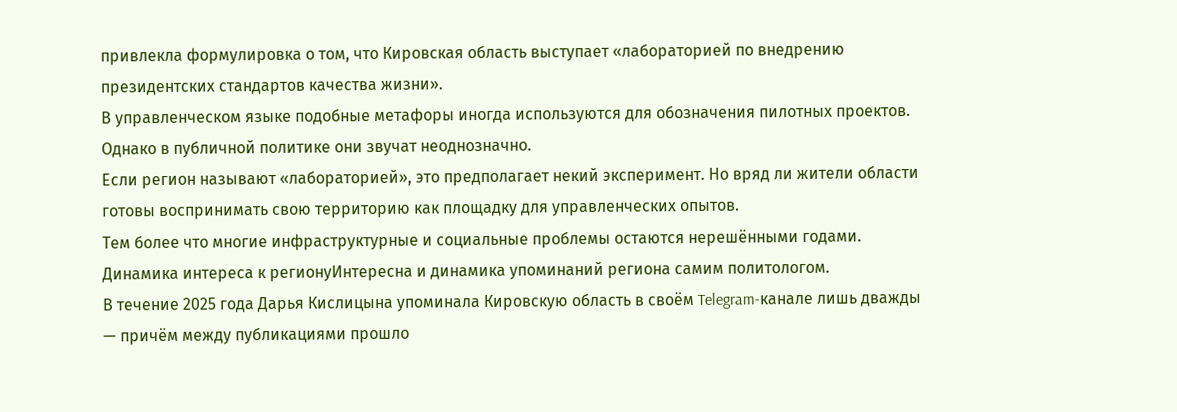привлекла формулировка о том, что Кировская область выступает «лабораторией по внедрению президентских стандартов качества жизни».
В управленческом языке подобные метафоры иногда используются для обозначения пилотных проектов. Однако в публичной политике они звучат неоднозначно.
Если регион называют «лабораторией», это предполагает некий эксперимент. Но вряд ли жители области готовы воспринимать свою территорию как площадку для управленческих опытов.
Тем более что многие инфраструктурные и социальные проблемы остаются нерешёнными годами.
Динамика интереса к регионуИнтересна и динамика упоминаний региона самим политологом.
В течение 2025 года Дарья Кислицына упоминала Кировскую область в своём Telegram-канале лишь дважды — причём между публикациями прошло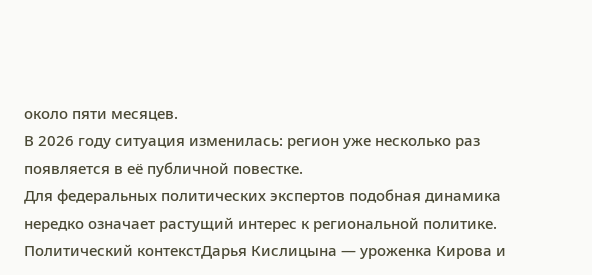около пяти месяцев.
В 2026 году ситуация изменилась: регион уже несколько раз появляется в её публичной повестке.
Для федеральных политических экспертов подобная динамика нередко означает растущий интерес к региональной политике.
Политический контекстДарья Кислицына — уроженка Кирова и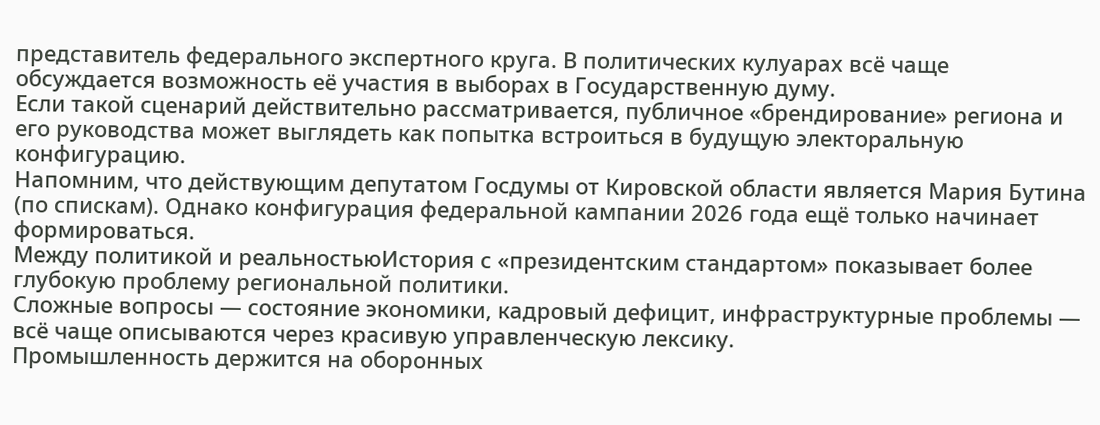представитель федерального экспертного круга. В политических кулуарах всё чаще обсуждается возможность её участия в выборах в Государственную думу.
Если такой сценарий действительно рассматривается, публичное «брендирование» региона и его руководства может выглядеть как попытка встроиться в будущую электоральную конфигурацию.
Напомним, что действующим депутатом Госдумы от Кировской области является Мария Бутина (по спискам). Однако конфигурация федеральной кампании 2026 года ещё только начинает формироваться.
Между политикой и реальностьюИстория с «президентским стандартом» показывает более глубокую проблему региональной политики.
Сложные вопросы — состояние экономики, кадровый дефицит, инфраструктурные проблемы — всё чаще описываются через красивую управленческую лексику.
Промышленность держится на оборонных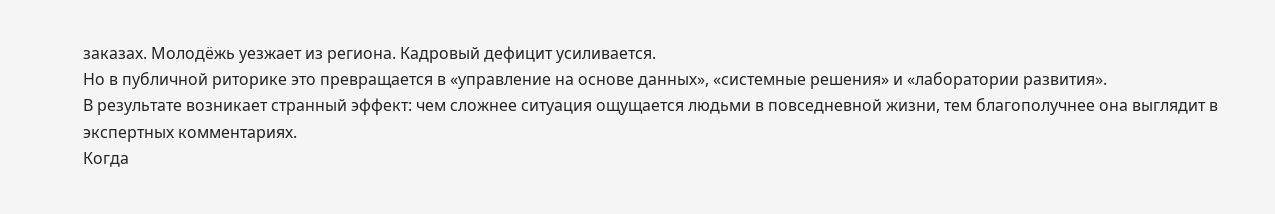заказах. Молодёжь уезжает из региона. Кадровый дефицит усиливается.
Но в публичной риторике это превращается в «управление на основе данных», «системные решения» и «лаборатории развития».
В результате возникает странный эффект: чем сложнее ситуация ощущается людьми в повседневной жизни, тем благополучнее она выглядит в экспертных комментариях.
Когда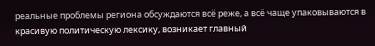реальные проблемы региона обсуждаются всё реже, а всё чаще упаковываются в красивую политическую лексику, возникает главный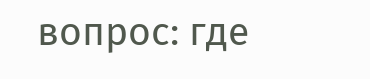вопрос: где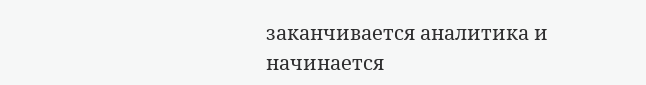заканчивается аналитика и начинается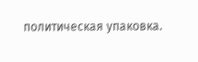политическая упаковка.